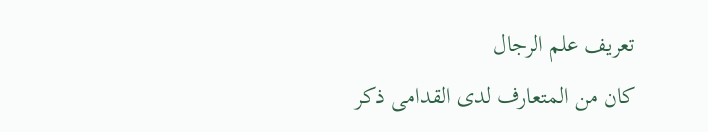تعريف علم الرجال
كان من المتعارف لدى القدامى ذكر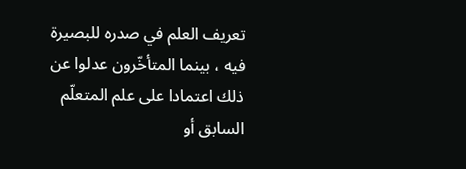تعريف العلم في صدره للبصيرة فيه ، بينما المتأخّرون عدلوا عن ذلك اعتمادا على علم المتعلّم السابق أو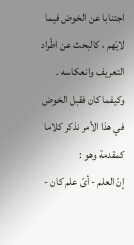اجتنابا عن الخوض فيما لايّهم ، كالبحث عن اطّراد التعريف وانعكاسه .
وكيفما كان فقبل الخوض في هذا الأمر نذكر كلاما كمقدمة وهو :
إنّ العلم - أىّ علم كان -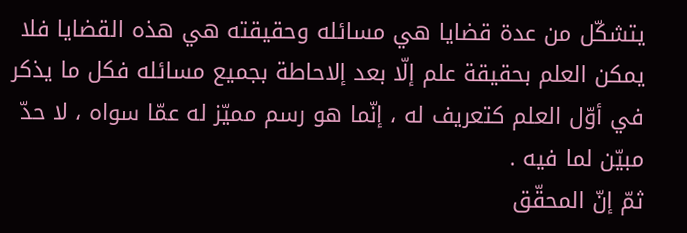يتشكّل من عدة قضايا هي مسائله وحقيقته هي هذه القضايا فلا يمكن العلم بحقيقة علم إلّا بعد إلاحاطة بجميع مسائله فكل ما يذكر في أوّل العلم كتعريف له ، إنّما هو رسم مميّز له عمّا سواه ، لا حدّ مبيّن لما فيه .
ثمّ إنّ المحقّق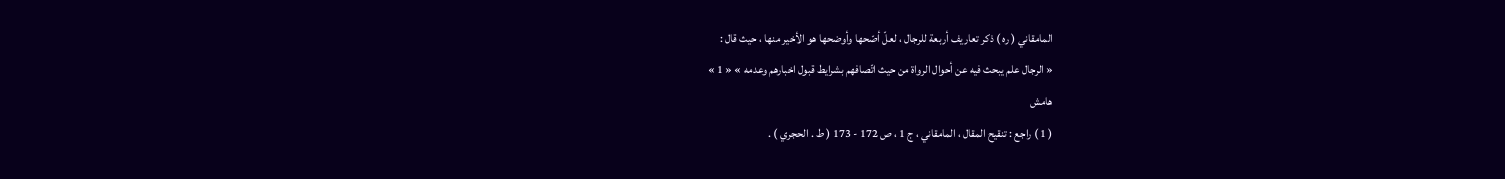المامقاني ( ره ) ذكر تعاريف أربعة للرجال ، لعلّ أصّحها وأوضحها هو الأخير منها ، حيث قال :
« الرجال علم يبحث فيه عن أحوال الرواة من حيث اتّصافهم بشرايط قبول اخبارهم وعدمه » « 1 »
هامش
( 1 ) راجع : تنقيح المقال ، المامقاني ، ج 1 ، ص 172 - 173 ( ط . الحجري ) .